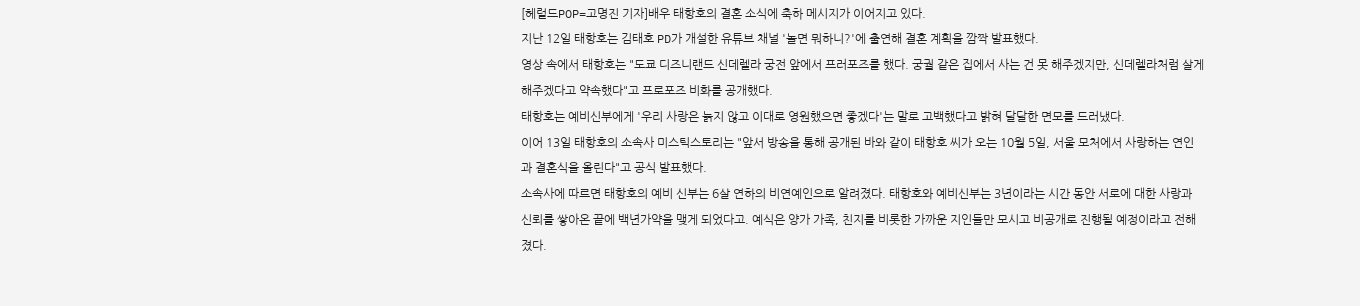[헤럴드POP=고명진 기자]배우 태항호의 결혼 소식에 축하 메시지가 이어지고 있다.
지난 12일 태항호는 김태호 PD가 개설한 유튜브 채널 '놀면 뭐하니?'에 출연해 결혼 계획을 깜짝 발표했다.
영상 속에서 태항호는 "도쿄 디즈니랜드 신데렐라 궁전 앞에서 프러포즈를 했다. 궁궐 같은 집에서 사는 건 못 해주겠지만, 신데렐라처럼 살게 해주겠다고 약속했다"고 프로포즈 비화를 공개했다.
태항호는 예비신부에게 '우리 사랑은 늙지 않고 이대로 영원했으면 좋겠다'는 말로 고백했다고 밝혀 달달한 면모를 드러냈다.
이어 13일 태항호의 소속사 미스틱스토리는 "앞서 방송을 통해 공개된 바와 같이 태항호 씨가 오는 10월 5일, 서울 모처에서 사랑하는 연인과 결혼식을 올린다"고 공식 발표했다.
소속사에 따르면 태항호의 예비 신부는 6살 연하의 비연예인으로 알려졌다. 태항호와 예비신부는 3년이라는 시간 동안 서로에 대한 사랑과 신뢰를 쌓아온 끝에 백년가약을 맺게 되었다고. 예식은 양가 가족, 친지를 비롯한 가까운 지인들만 모시고 비공개로 진행될 예정이라고 전해졌다.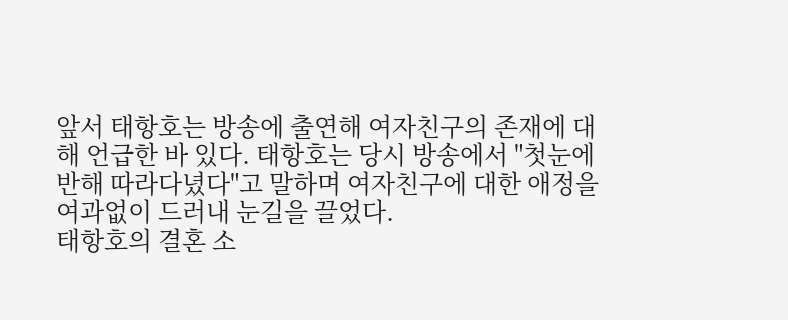앞서 태항호는 방송에 출연해 여자친구의 존재에 대해 언급한 바 있다. 태항호는 당시 방송에서 "첫눈에 반해 따라다녔다"고 말하며 여자친구에 대한 애정을 여과없이 드러내 눈길을 끌었다.
태항호의 결혼 소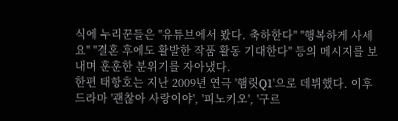식에 누리꾼들은 "유튜브에서 봤다. 축하한다" "행복하게 사세요" "결혼 후에도 활발한 작품 활동 기대한다" 등의 메시지를 보내며 훈훈한 분위기를 자아냈다.
한편 태항호는 지난 2009년 연극 '햄릿Q1'으로 데뷔했다. 이후 드라마 '괜찮아 사랑이야', '피노키오', '구르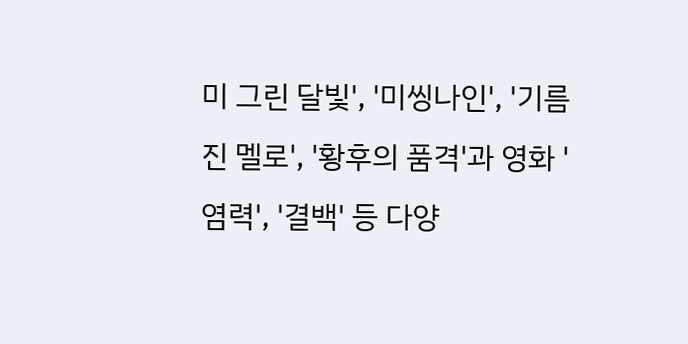미 그린 달빛', '미씽나인', '기름진 멜로', '황후의 품격'과 영화 '염력', '결백' 등 다양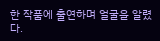한 작품에 출연하며 얼굴을 알렸다.